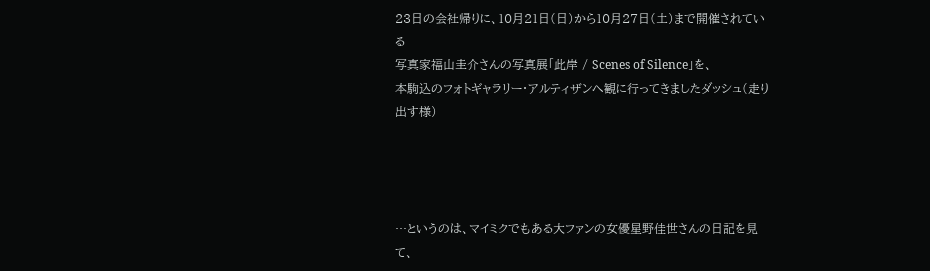23日の会社帰りに、10月21日(日)から10月27日(土)まで開催されている
写真家福山圭介さんの写真展「此岸 / Scenes of Silence」を、
本駒込のフォトギャラリー・アルティザンへ観に行ってきましたダッシュ(走り出す様)




…というのは、マイミクでもある大ファンの女優星野佳世さんの日記を見て、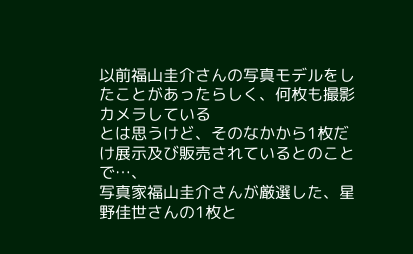以前福山圭介さんの写真モデルをしたことがあったらしく、何枚も撮影カメラしている
とは思うけど、そのなかから1枚だけ展示及び販売されているとのことで…、
写真家福山圭介さんが厳選した、星野佳世さんの1枚と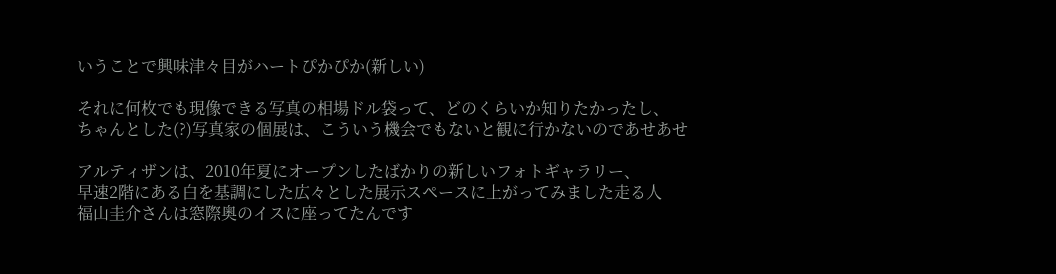いうことで興味津々目がハートぴかぴか(新しい)

それに何枚でも現像できる写真の相場ドル袋って、どのくらいか知りたかったし、
ちゃんとした(?)写真家の個展は、こういう機会でもないと観に行かないのであせあせ

アルティザンは、2010年夏にオープンしたばかりの新しいフォトギャラリー、
早速2階にある白を基調にした広々とした展示スペースに上がってみました走る人
福山圭介さんは窓際奥のイスに座ってたんです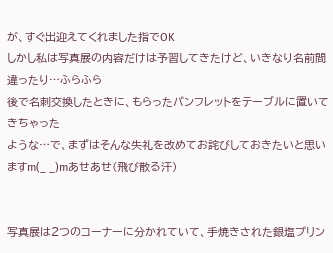が、すぐ出迎えてくれました指でOK
しかし私は写真展の内容だけは予習してきたけど、いきなり名前間違ったり…ふらふら
後で名刺交換したときに、もらったパンフレットをテーブルに置いてきちゃった
ような…で、まずはそんな失礼を改めてお詫びしておきたいと思いますm(_ _)mあせあせ(飛び散る汗)


写真展は2つのコーナーに分かれていて、手焼きされた銀塩プリン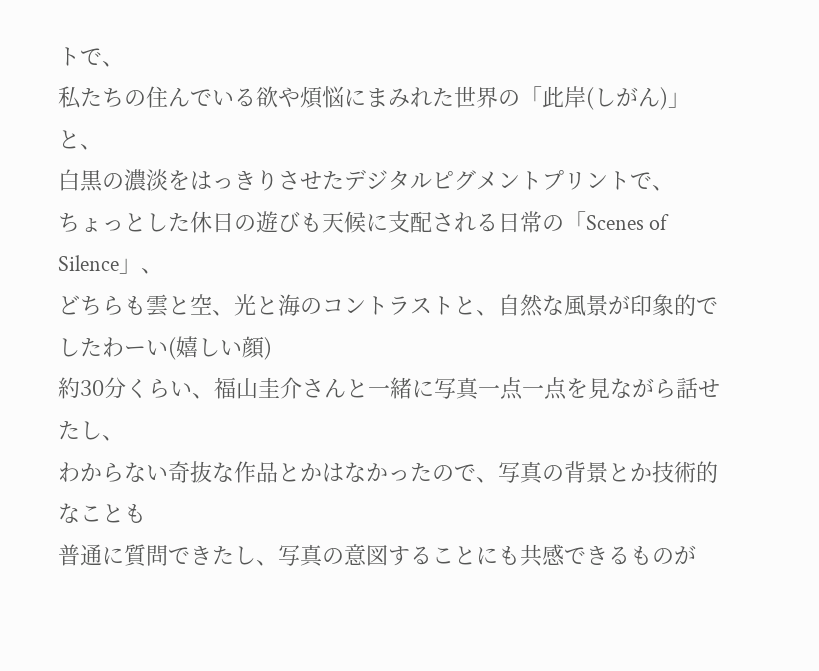トで、
私たちの住んでいる欲や煩悩にまみれた世界の「此岸(しがん)」と、
白黒の濃淡をはっきりさせたデジタルピグメントプリントで、
ちょっとした休日の遊びも天候に支配される日常の「Scenes of Silence」、
どちらも雲と空、光と海のコントラストと、自然な風景が印象的でしたわーい(嬉しい顔)
約30分くらい、福山圭介さんと一緒に写真一点一点を見ながら話せたし、
わからない奇抜な作品とかはなかったので、写真の背景とか技術的なことも
普通に質問できたし、写真の意図することにも共感できるものが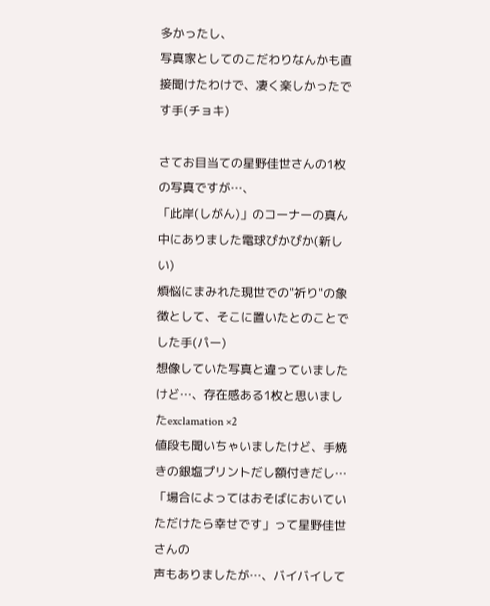多かったし、
写真家としてのこだわりなんかも直接聞けたわけで、凄く楽しかったです手(チョキ)

さてお目当ての星野佳世さんの1枚の写真ですが…、
「此岸(しがん)」のコーナーの真ん中にありました電球ぴかぴか(新しい)
煩悩にまみれた現世での"祈り"の象徴として、そこに置いたとのことでした手(パー)
想像していた写真と違っていましたけど…、存在感ある1枚と思いましたexclamation ×2
値段も聞いちゃいましたけど、手焼きの銀塩プリントだし額付きだし…
「場合によってはおそばにおいていただけたら幸せです」って星野佳世さんの
声もありましたが…、バイバイして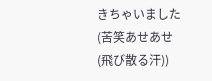きちゃいました(苦笑あせあせ(飛び散る汗))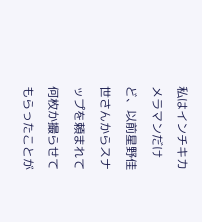私はインチキカメラマンだけど、以前星野佳世さんからスナップを頼まれて
何枚か撮らせてもらったことが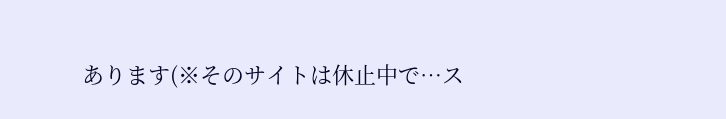あります(※そのサイトは休止中で…ス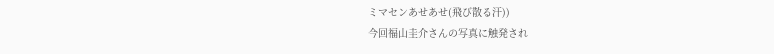ミマセンあせあせ(飛び散る汗))
今回福山圭介さんの写真に触発され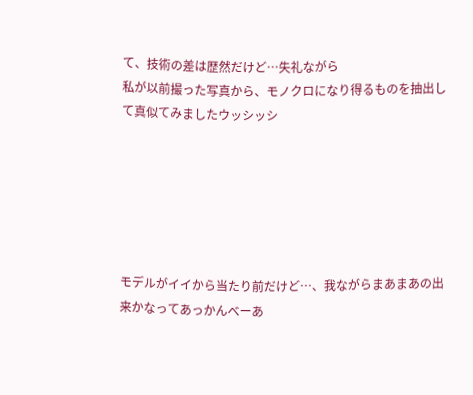て、技術の差は歴然だけど…失礼ながら
私が以前撮った写真から、モノクロになり得るものを抽出して真似てみましたウッシッシ






モデルがイイから当たり前だけど…、我ながらまあまあの出来かなってあっかんべーあ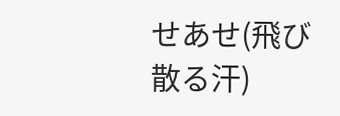せあせ(飛び散る汗)